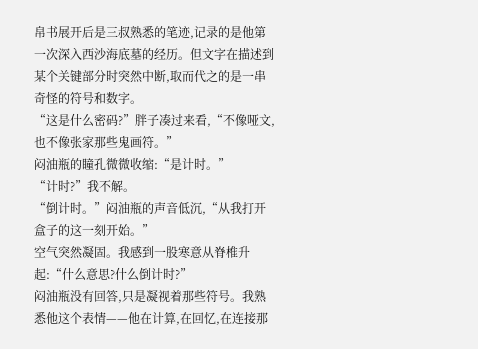帛书展开后是三叔熟悉的笔迹,记录的是他第一次深入西沙海底墓的经历。但文字在描述到某个关键部分时突然中断,取而代之的是一串奇怪的符号和数字。
“这是什么密码?”胖子凑过来看,“不像哑文,也不像张家那些鬼画符。”
闷油瓶的瞳孔微微收缩:“是计时。”
“计时?”我不解。
“倒计时。”闷油瓶的声音低沉,“从我打开盒子的这一刻开始。”
空气突然凝固。我感到一股寒意从脊椎升起:“什么意思?什么倒计时?”
闷油瓶没有回答,只是凝视着那些符号。我熟悉他这个表情——他在计算,在回忆,在连接那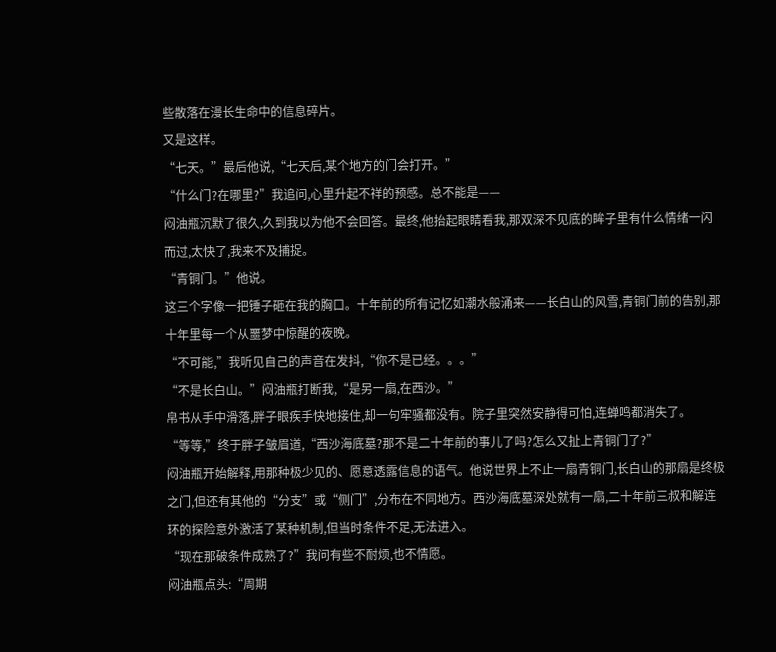些散落在漫长生命中的信息碎片。
又是这样。
“七天。”最后他说,“七天后,某个地方的门会打开。”
“什么门?在哪里?”我追问,心里升起不祥的预感。总不能是——
闷油瓶沉默了很久,久到我以为他不会回答。最终,他抬起眼睛看我,那双深不见底的眸子里有什么情绪一闪而过,太快了,我来不及捕捉。
“青铜门。”他说。
这三个字像一把锤子砸在我的胸口。十年前的所有记忆如潮水般涌来——长白山的风雪,青铜门前的告别,那十年里每一个从噩梦中惊醒的夜晚。
“不可能,”我听见自己的声音在发抖,“你不是已经。。。”
“不是长白山。”闷油瓶打断我,“是另一扇,在西沙。”
帛书从手中滑落,胖子眼疾手快地接住,却一句牢骚都没有。院子里突然安静得可怕,连蝉鸣都消失了。
“等等,”终于胖子皱眉道,“西沙海底墓?那不是二十年前的事儿了吗?怎么又扯上青铜门了?”
闷油瓶开始解释,用那种极少见的、愿意透露信息的语气。他说世界上不止一扇青铜门,长白山的那扇是终极之门,但还有其他的“分支”或“侧门”,分布在不同地方。西沙海底墓深处就有一扇,二十年前三叔和解连环的探险意外激活了某种机制,但当时条件不足,无法进入。
“现在那破条件成熟了?”我问有些不耐烦,也不情愿。
闷油瓶点头:“周期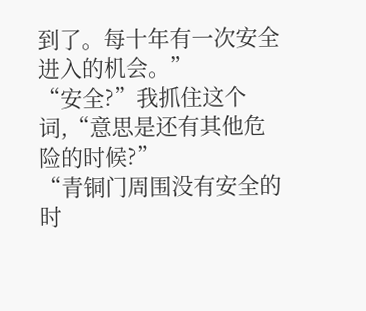到了。每十年有一次安全进入的机会。”
“安全?”我抓住这个词,“意思是还有其他危险的时候?”
“青铜门周围没有安全的时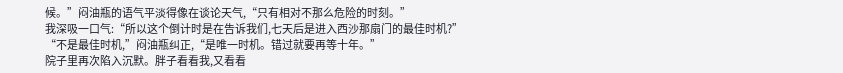候。”闷油瓶的语气平淡得像在谈论天气,“只有相对不那么危险的时刻。”
我深吸一口气:“所以这个倒计时是在告诉我们,七天后是进入西沙那扇门的最佳时机?”
“不是最佳时机,”闷油瓶纠正,“是唯一时机。错过就要再等十年。”
院子里再次陷入沉默。胖子看看我,又看看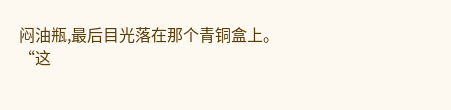闷油瓶,最后目光落在那个青铜盒上。
“这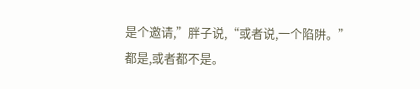是个邀请,”胖子说,“或者说,一个陷阱。”
都是,或者都不是。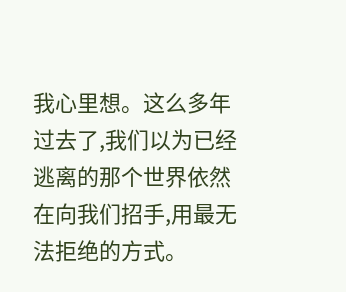我心里想。这么多年过去了,我们以为已经逃离的那个世界依然在向我们招手,用最无法拒绝的方式。